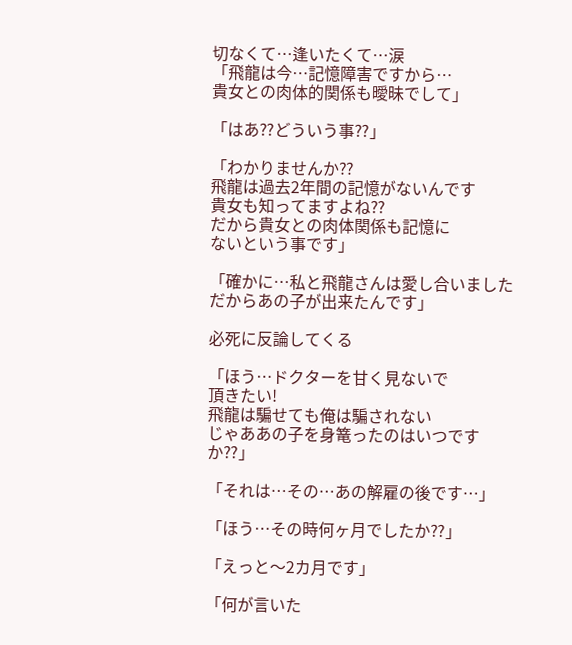切なくて…逢いたくて…涙
「飛龍は今…記憶障害ですから…
貴女との肉体的関係も曖昧でして」

「はあ⁇どういう事⁇」

「わかりませんか⁇
飛龍は過去2年間の記憶がないんです
貴女も知ってますよね⁇
だから貴女との肉体関係も記憶に
ないという事です」

「確かに…私と飛龍さんは愛し合いました
だからあの子が出来たんです」

必死に反論してくる

「ほう…ドクターを甘く見ないで
頂きたい!
飛龍は騙せても俺は騙されない
じゃああの子を身篭ったのはいつですか⁇」

「それは…その…あの解雇の後です…」

「ほう…その時何ヶ月でしたか⁇」

「えっと〜2カ月です」

「何が言いた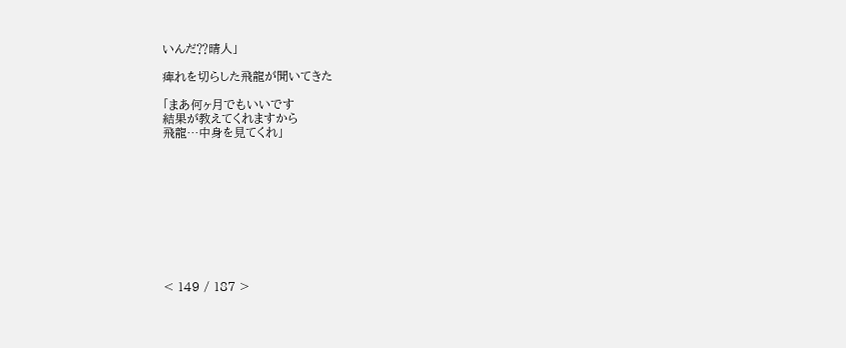いんだ⁇晴人」

痺れを切らした飛龍が聞いてきた

「まあ何ヶ月でもいいです
結果が教えてくれますから
飛龍…中身を見てくれ」










< 149 / 187 >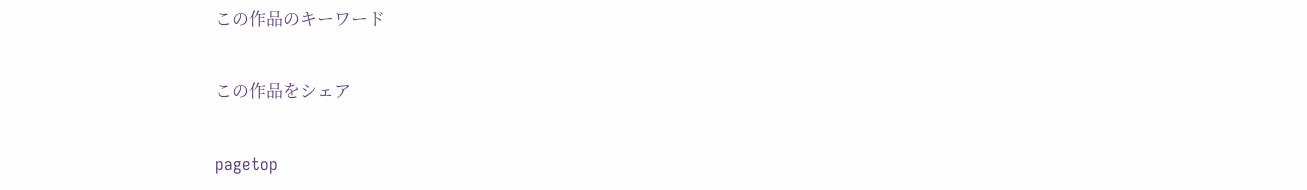この作品のキーワード

この作品をシェア

pagetop